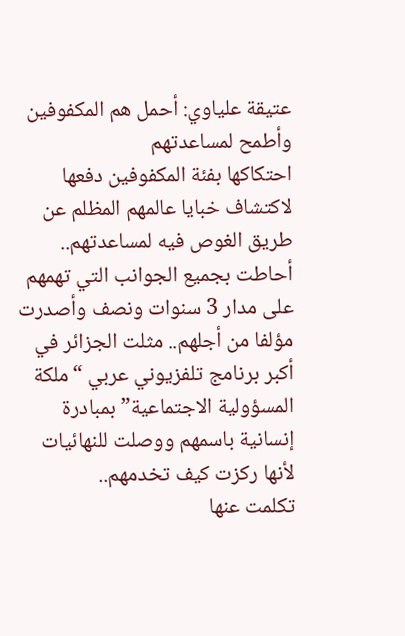عتيقة علياوي: أحمل هم المكفوفين وأطمح لمساعدتهم
احتكاكها بفئة المكفوفين دفعها لاكتشاف خبايا عالمهم المظلم عن طريق الغوص فيه لمساعدتهم.. أحاطت بجميع الجوانب التي تهمهم على مدار 3 سنوات ونصف وأصدرت مؤلفا من أجلهم.. مثلت الجزائر في أكبر برنامج تلفزيوني عربي “ملكة المسؤولية الاجتماعية” بمبادرة إنسانية باسمهم ووصلت للنهائيات لأنها ركزت كيف تخدمهم..
تكلمت عنها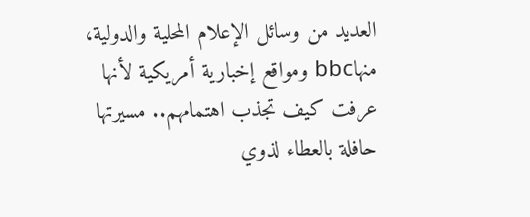العديد من وسائل الإعلام المحلية والدولية، منهاbbc ومواقع إخبارية أمريكية لأنها عرفت كيف تجذب اهتمامهم.. مسيرتها حافلة بالعطاء لذوي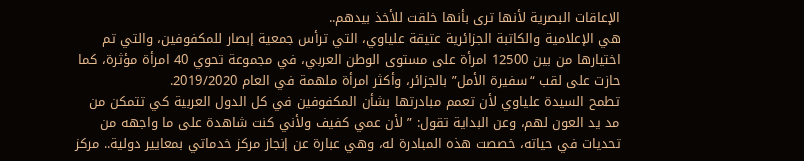الإعاقات البصرية لأنها ترى بأنها خلقت للأخذ بيدهم..
هي الإعلامية والكاتبة الجزائرية عتيقة علياوي، التي ترأس جمعية إبصار للمكفوفين، والتي تم اختيارها من بين 12500 امرأة على مستوى الوطن العربي، في مجموعة تحوي 40 امرأة مؤثرة، كما حازت على لقب “سفيرة الأمل” بالجزائر، وأكثر امرأة ملهمة في العام 2019/2020.
تطمح السيدة علياوي لأن تعمم مبادرتها بشأن المكفوفين في كل الدول العربية كي تتمكن من مد يد العون لهم، وعن البداية تقول: ” لأن عمي كفيف ولأني كنت شاهدة على ما واجهه من تحديات في حياته، خصصت هذه المبادرة له، وهي عبارة عن إنجاز مركز خدماتي بمعايير دولية.. مركز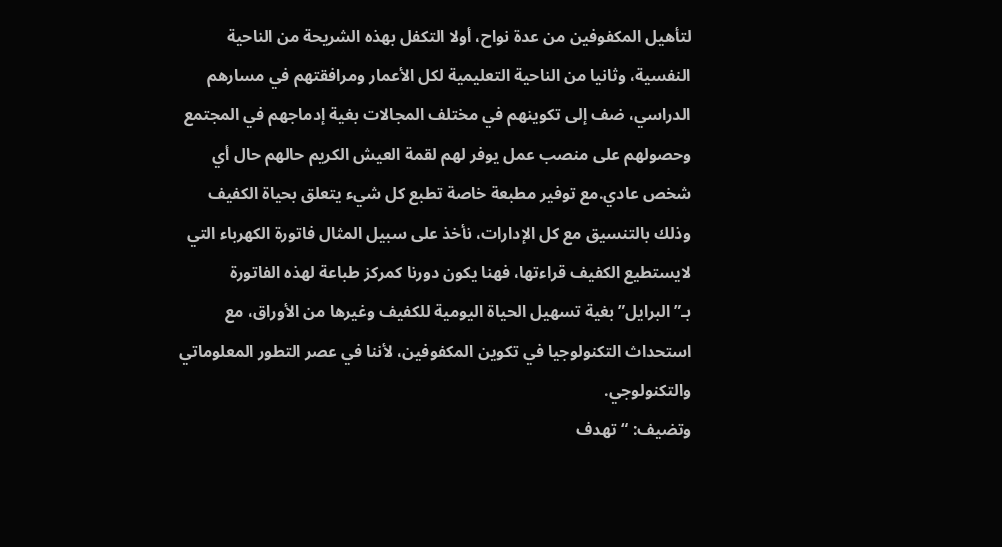لتأهيل المكفوفين من عدة نواح، أولا التكفل بهذه الشريحة من الناحية النفسية، وثانيا من الناحية التعليمية لكل الأعمار ومرافقتهم في مسارهم الدراسي، ضف إلى تكوينهم في مختلف المجالات بغية إدماجهم في المجتمع وحصولهم على منصب عمل يوفر لهم لقمة العيش الكريم حالهم حال أي شخص عادي.مع توفير مطبعة خاصة تطبع كل شيء يتعلق بحياة الكفيف وذلك بالتنسيق مع كل الإدارات، نأخذ على سبيل المثال فاتورة الكهرباء التي لايستطيع الكفيف قراءتها، فهنا يكون دورنا كمركز طباعة لهذه الفاتورة بـ”البرايل” بغية تسهيل الحياة اليومية للكفيف وغيرها من الأوراق، مع استحداث التكنولوجيا في تكوين المكفوفين، لأننا في عصر التطور المعلوماتي والتكنولوجي.
وتضيف: “تهدف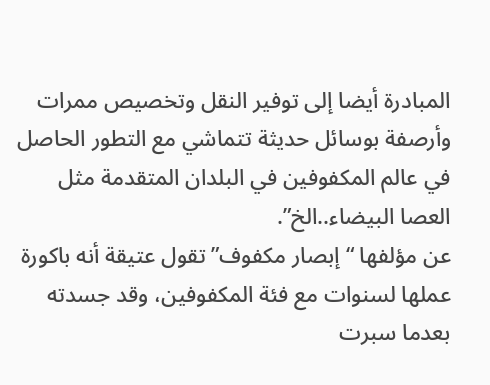المبادرة أيضا إلى توفير النقل وتخصيص ممرات وأرصفة بوسائل حديثة تتماشي مع التطور الحاصل في عالم المكفوفين في البلدان المتقدمة مثل العصا البيضاء..الخ”.
عن مؤلفها “إبصار مكفوف” تقول عتيقة أنه باكورة عملها لسنوات مع فئة المكفوفين، وقد جسدته بعدما سبرت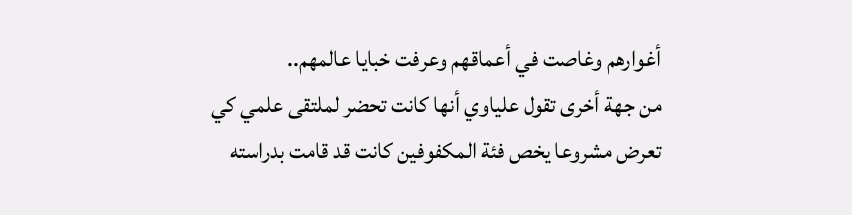أغوارهم وغاصت في أعماقهم وعرفت خبايا عالمهم..
من جهة أخرى تقول علياوي أنها كانت تحضر لملتقى علمي كي تعرض مشروعا يخص فئة المكفوفين كانت قد قامت بدراسته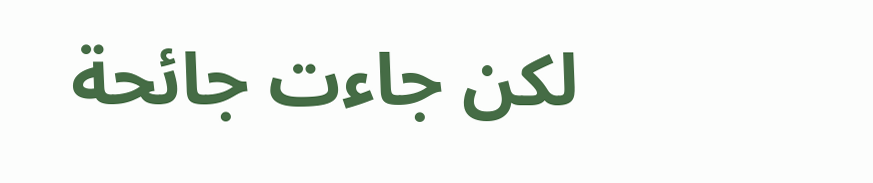لكن جاءت جائحة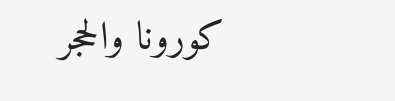كورونا والحجر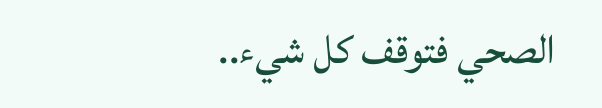الصحي فتوقف كل شيء..